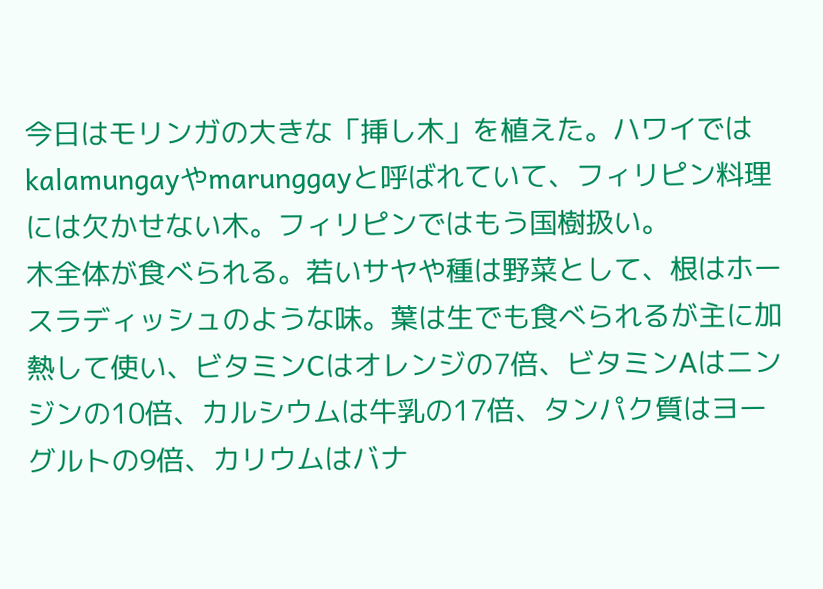今日はモリンガの大きな「挿し木」を植えた。ハワイではkalamungayやmarunggayと呼ばれていて、フィリピン料理には欠かせない木。フィリピンではもう国樹扱い。
木全体が食べられる。若いサヤや種は野菜として、根はホースラディッシュのような味。葉は生でも食べられるが主に加熱して使い、ビタミンCはオレンジの7倍、ビタミンAはニンジンの10倍、カルシウムは牛乳の17倍、タンパク質はヨーグルトの9倍、カリウムはバナ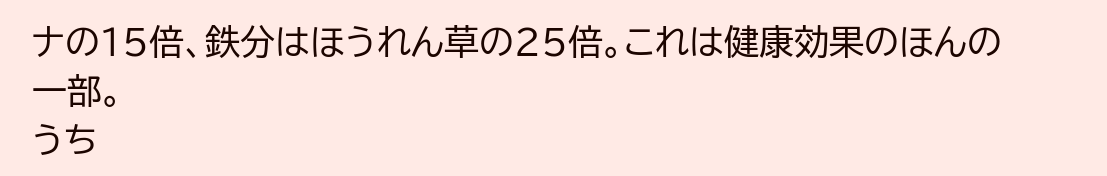ナの15倍、鉄分はほうれん草の25倍。これは健康効果のほんの一部。
うち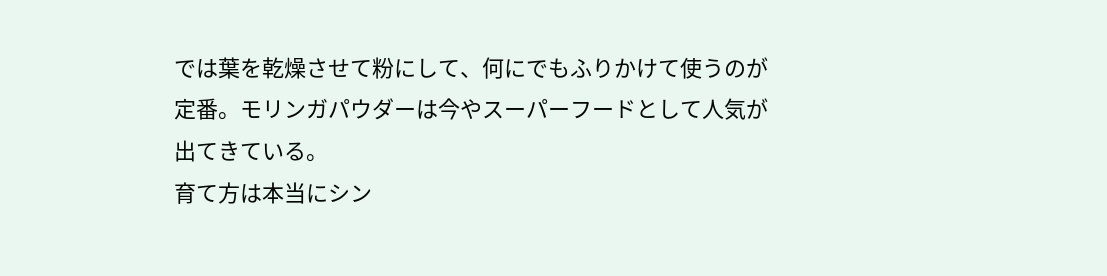では葉を乾燥させて粉にして、何にでもふりかけて使うのが定番。モリンガパウダーは今やスーパーフードとして人気が出てきている。
育て方は本当にシン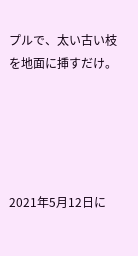プルで、太い古い枝を地面に挿すだけ。





2021年5月12日に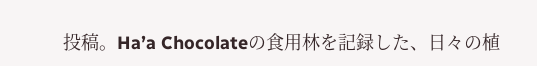投稿。Ha’a Chocolateの食用林を記録した、日々の植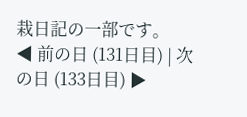栽日記の一部です。
◀ 前の日 (131日目) | 次の日 (133日目) ▶